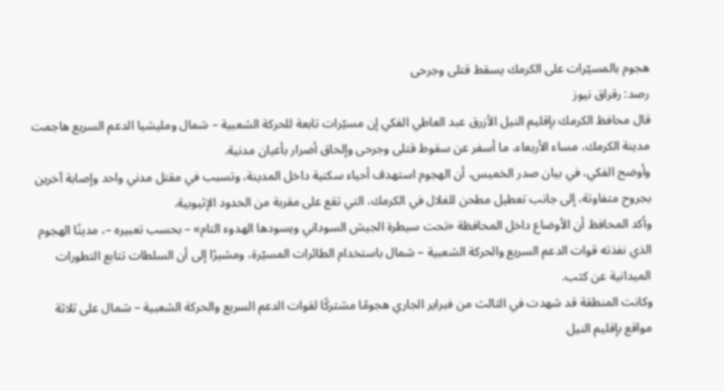هجوم بالمسيّرات على الكرمك يسقط قتلى وجرحى
رصد: رقراق نيوز
قال محافظ الكرمك بإقليم النيل الأزرق عبد العاطي الفكي إن مسيّرات تابعة للحركة الشعبية – شمال ومليشيا الدعم السريع هاجمت مدينة الكرمك، مساء الأربعاء، ما أسفر عن سقوط قتلى وجرحى وإلحاق أضرار بأعيان مدنية.
وأوضح الفكي، في بيان صدر الخميس، أن الهجوم استهدف أحياء سكنية داخل المدينة، وتسبب في مقتل مدني واحد وإصابة آخرين بجروح متفاوتة، إلى جانب تعطيل مطحن للغلال في الكرمك، التي تقع على مقربة من الحدود الإثيوبية.
وأكد المحافظ أن الأوضاع داخل المحافظة «تحت سيطرة الجيش السوداني ويسودها الهدوء التام» – بحسب تعبيره –، مدينًا الهجوم الذي نفذته قوات الدعم السريع والحركة الشعبية – شمال باستخدام الطائرات المسيّرة، ومشيرًا إلى أن السلطات تتابع التطورات الميدانية عن كثب.
وكانت المنطقة قد شهدت في الثالث من فبراير الجاري هجومًا مشتركًا لقوات الدعم السريع والحركة الشعبية – شمال على ثلاثة مواقع بإقليم النيل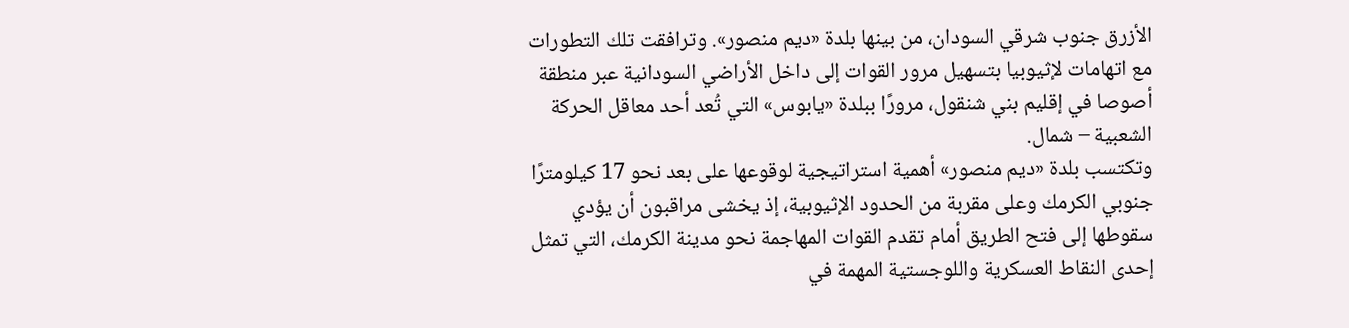الأزرق جنوب شرقي السودان، من بينها بلدة «ديم منصور». وترافقت تلك التطورات مع اتهامات لإثيوبيا بتسهيل مرور القوات إلى داخل الأراضي السودانية عبر منطقة أصوصا في إقليم بني شنقول، مرورًا ببلدة «يابوس» التي تُعد أحد معاقل الحركة الشعبية – شمال.
وتكتسب بلدة «ديم منصور» أهمية استراتيجية لوقوعها على بعد نحو 17 كيلومترًا جنوبي الكرمك وعلى مقربة من الحدود الإثيوبية، إذ يخشى مراقبون أن يؤدي سقوطها إلى فتح الطريق أمام تقدم القوات المهاجمة نحو مدينة الكرمك، التي تمثل إحدى النقاط العسكرية واللوجستية المهمة في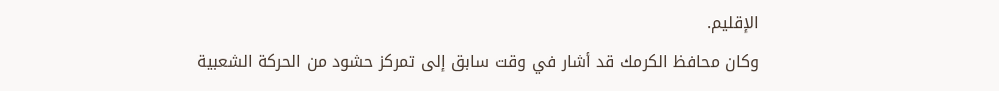الإقليم.
وكان محافظ الكرمك قد أشار في وقت سابق إلى تمركز حشود من الحركة الشعبية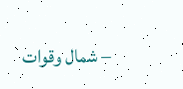– شمال وقوات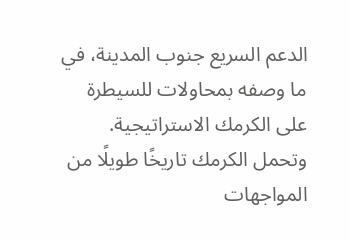الدعم السريع جنوب المدينة، في ما وصفه بمحاولات للسيطرة على الكرمك الاستراتيجية.
وتحمل الكرمك تاريخًا طويلًا من المواجهات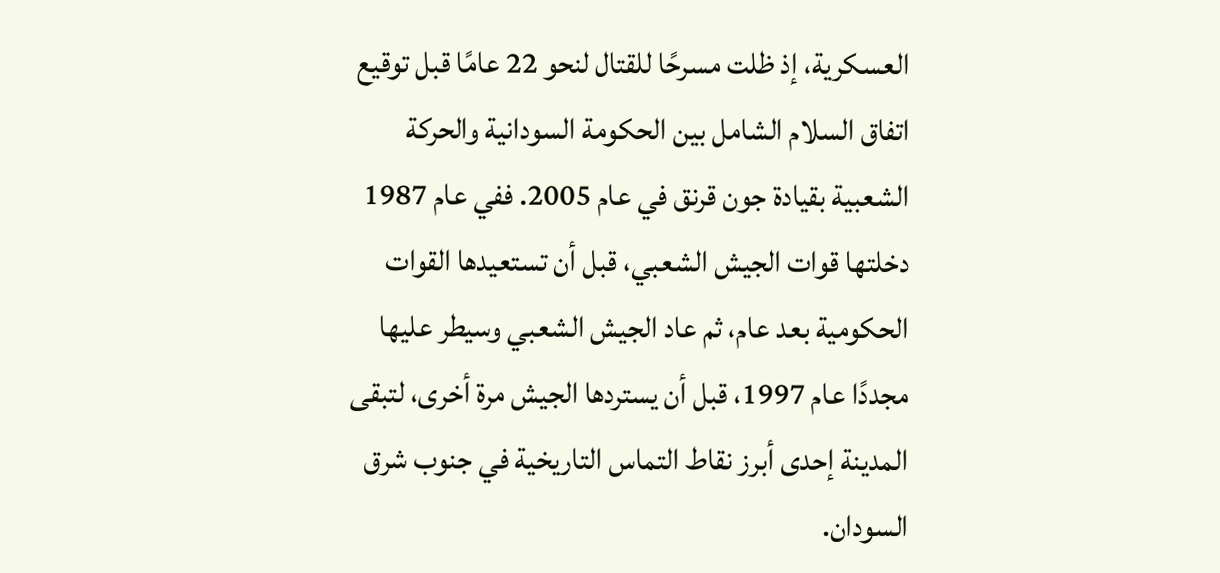العسكرية، إذ ظلت مسرحًا للقتال لنحو 22 عامًا قبل توقيع اتفاق السلام الشامل بين الحكومة السودانية والحركة الشعبية بقيادة جون قرنق في عام 2005. ففي عام 1987 دخلتها قوات الجيش الشعبي، قبل أن تستعيدها القوات الحكومية بعد عام، ثم عاد الجيش الشعبي وسيطر عليها مجددًا عام 1997، قبل أن يستردها الجيش مرة أخرى، لتبقى المدينة إحدى أبرز نقاط التماس التاريخية في جنوب شرق السودان.